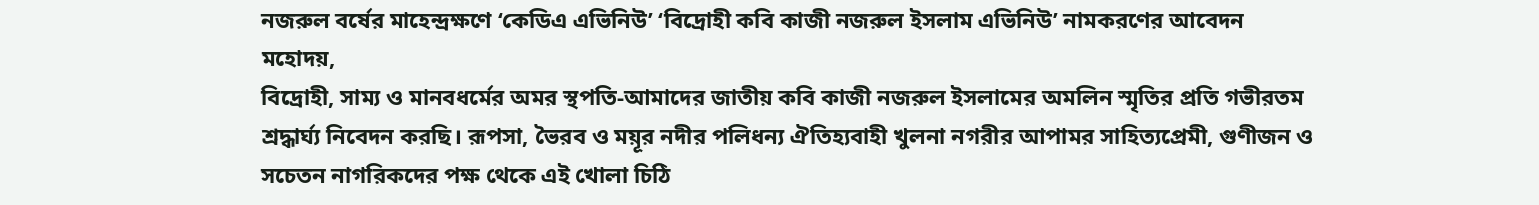নজরুল বর্ষের মাহেন্দ্রক্ষণে ‘কেডিএ এভিনিউ’ ‘বিদ্রোহী কবি কাজী নজরুল ইসলাম এভিনিউ’ নামকরণের আবেদন
মহোদয়,
বিদ্রোহী, সাম্য ও মানবধর্মের অমর স্থপতি-আমাদের জাতীয় কবি কাজী নজরুল ইসলামের অমলিন স্মৃতির প্রতি গভীরতম শ্রদ্ধার্ঘ্য নিবেদন করছি। রূপসা, ভৈরব ও ময়ূর নদীর পলিধন্য ঐতিহ্যবাহী খুলনা নগরীর আপামর সাহিত্যপ্রেমী, গুণীজন ও সচেতন নাগরিকদের পক্ষ থেকে এই খোলা চিঠি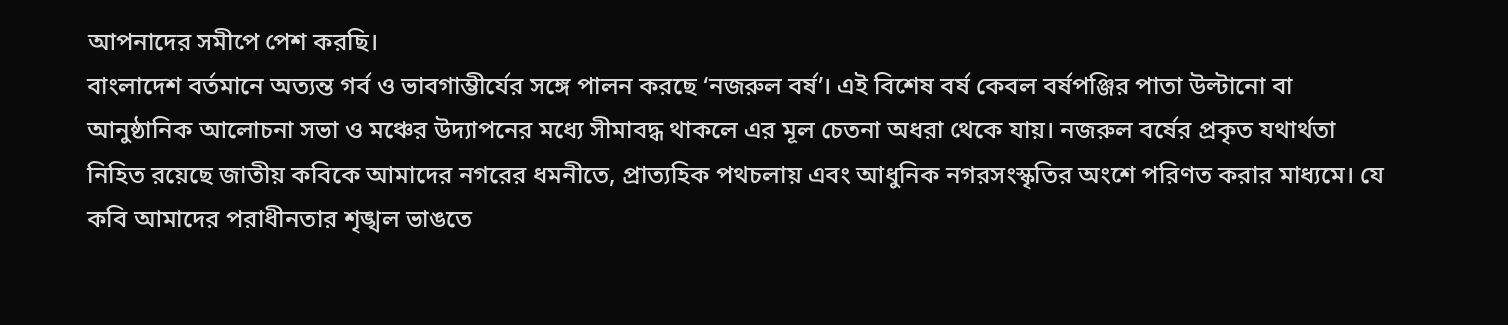আপনাদের সমীপে পেশ করছি।
বাংলাদেশ বর্তমানে অত্যন্ত গর্ব ও ভাবগাম্ভীর্যের সঙ্গে পালন করছে ‘নজরুল বর্ষ’। এই বিশেষ বর্ষ কেবল বর্ষপঞ্জির পাতা উল্টানো বা আনুষ্ঠানিক আলোচনা সভা ও মঞ্চের উদ্যাপনের মধ্যে সীমাবদ্ধ থাকলে এর মূল চেতনা অধরা থেকে যায়। নজরুল বর্ষের প্রকৃত যথার্থতা নিহিত রয়েছে জাতীয় কবিকে আমাদের নগরের ধমনীতে, প্রাত্যহিক পথচলায় এবং আধুনিক নগরসংস্কৃতির অংশে পরিণত করার মাধ্যমে। যে কবি আমাদের পরাধীনতার শৃঙ্খল ভাঙতে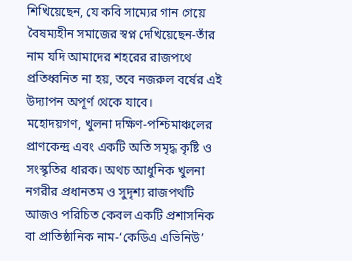শিখিয়েছেন, যে কবি সাম্যের গান গেয়ে বৈষম্যহীন সমাজের স্বপ্ন দেখিয়েছেন-তাঁর নাম যদি আমাদের শহরের রাজপথে প্রতিধ্বনিত না হয়, তবে নজরুল বর্ষের এই উদ্যাপন অপূর্ণ থেকে যাবে।
মহোদয়গণ, খুলনা দক্ষিণ-পশ্চিমাঞ্চলের প্রাণকেন্দ্র এবং একটি অতি সমৃদ্ধ কৃষ্টি ও সংস্কৃতির ধারক। অথচ আধুনিক খুলনা নগরীর প্রধানতম ও সুদৃশ্য রাজপথটি আজও পরিচিত কেবল একটি প্রশাসনিক বা প্রাতিষ্ঠানিক নাম-‘কেডিএ এভিনিউ’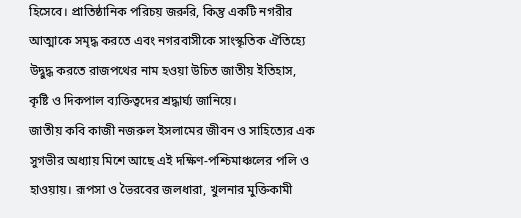হিসেবে। প্রাতিষ্ঠানিক পরিচয় জরুরি, কিন্তু একটি নগরীর আত্মাকে সমৃদ্ধ করতে এবং নগরবাসীকে সাংস্কৃতিক ঐতিহ্যে উদ্বুদ্ধ করতে রাজপথের নাম হওয়া উচিত জাতীয় ইতিহাস, কৃষ্টি ও দিকপাল ব্যক্তিত্বদের শ্রদ্ধার্ঘ্য জানিয়ে।
জাতীয় কবি কাজী নজরুল ইসলামের জীবন ও সাহিত্যের এক সুগভীর অধ্যায় মিশে আছে এই দক্ষিণ-পশ্চিমাঞ্চলের পলি ও হাওয়ায়। রূপসা ও ভৈরবের জলধারা, খুলনার মুক্তিকামী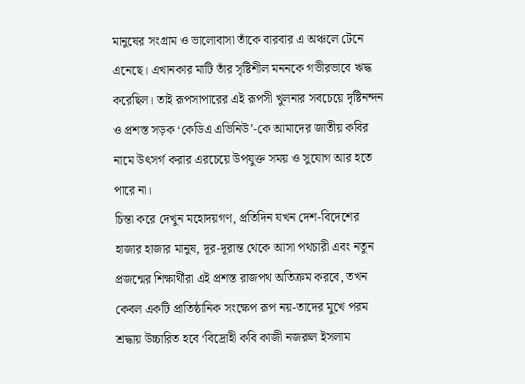মানুষের সংগ্রাম ও ভালোবাসা তাঁকে বারবার এ অঞ্চলে টেনে এনেছে। এখানকার মাটি তাঁর সৃষ্টিশীল মননকে গভীরভাবে ঋদ্ধ করেছিল। তাই রূপসাপারের এই রূপসী খুলনার সবচেয়ে দৃষ্টিনন্দন ও প্রশস্ত সড়ক ‘কেডিএ এভিনিউ’-কে আমাদের জাতীয় কবির নামে উৎসর্গ করার এরচেয়ে উপযুক্ত সময় ও সুযোগ আর হতে পারে না।
চিন্তা করে দেখুন মহোদয়গণ, প্রতিদিন যখন দেশ-বিদেশের হাজার হাজার মানুষ, দূর-দূরান্ত থেকে আসা পথচারী এবং নতুন প্রজন্মের শিক্ষার্থীরা এই প্রশস্ত রাজপথ অতিক্রম করবে, তখন কেবল একটি প্রাতিষ্ঠানিক সংক্ষেপ রূপ নয়-তাদের মুখে পরম শ্রদ্ধায় উচ্চারিত হবে ‘বিদ্রোহী কবি কাজী নজরুল ইসলাম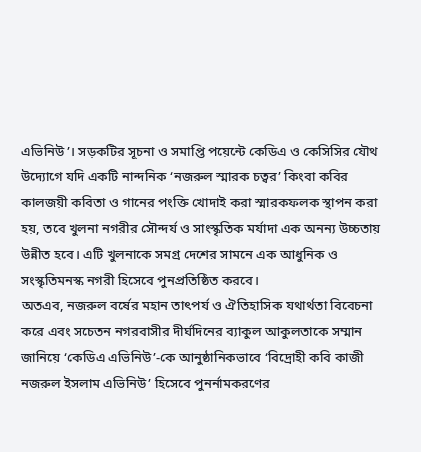এভিনিউ’। সড়কটির সূচনা ও সমাপ্তি পয়েন্টে কেডিএ ও কেসিসির যৌথ উদ্যোগে যদি একটি নান্দনিক ‘নজরুল স্মারক চত্বর’ কিংবা কবির কালজয়ী কবিতা ও গানের পংক্তি খোদাই করা স্মারকফলক স্থাপন করা হয়, তবে খুলনা নগরীর সৌন্দর্য ও সাংস্কৃতিক মর্যাদা এক অনন্য উচ্চতায় উন্নীত হবে। এটি খুলনাকে সমগ্র দেশের সামনে এক আধুনিক ও সংস্কৃতিমনস্ক নগরী হিসেবে পুনপ্রতিষ্ঠিত করবে।
অতএব, নজরুল বর্ষের মহান তাৎপর্য ও ঐতিহাসিক যথার্থতা বিবেচনা করে এবং সচেতন নগরবাসীর দীর্ঘদিনের ব্যাকুল আকুলতাকে সম্মান জানিয়ে ‘কেডিএ এভিনিউ’-কে আনুষ্ঠানিকভাবে ‘বিদ্রোহী কবি কাজী নজরুল ইসলাম এভিনিউ’ হিসেবে পুনর্নামকরণের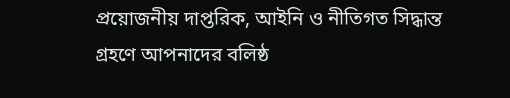প্রয়োজনীয় দাপ্তরিক, আইনি ও নীতিগত সিদ্ধান্ত গ্রহণে আপনাদের বলিষ্ঠ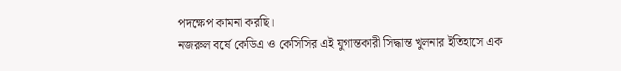পদক্ষেপ কামনা করছি।
নজরুল বর্ষে কেডিএ ও কেসিসির এই যুগান্তকারী সিদ্ধান্ত খুলনার ইতিহাসে এক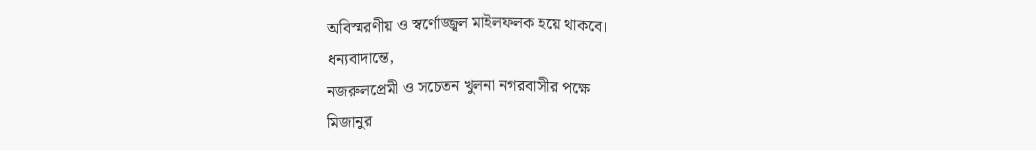অবিস্মরণীয় ও স্বর্ণোজ্জ্বল মাইলফলক হয়ে থাকবে।
ধন্যবাদান্তে,
নজরুলপ্রেমী ও সচেতন খুলনা নগরবাসীর পক্ষে
মিজানুর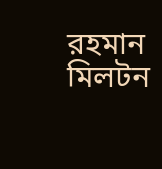রহমান মিলটন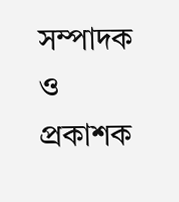সম্পাদক ও প্রকাশক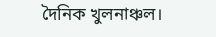দৈনিক খুলনাঞ্চল।